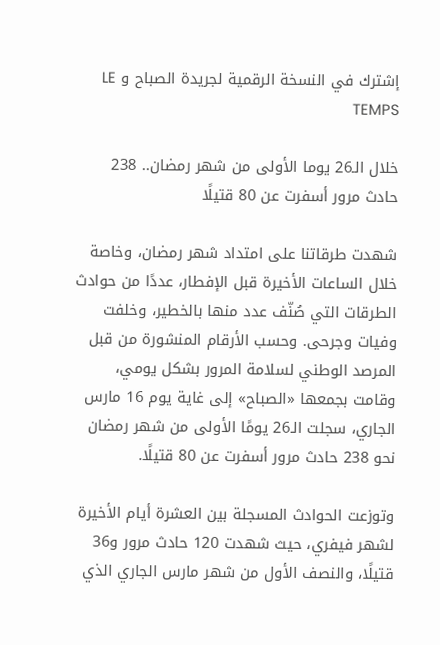إشترك في النسخة الرقمية لجريدة الصباح و LE TEMPS

خلال الـ26 يوما الأولى من شهر رمضان.. 238 حادث مرور أسفرت عن 80 قتيلًا

شهدت طرقاتنا على امتداد شهر رمضان، وخاصة خلال الساعات الأخيرة قبل الإفطار، عددًا من حوادث الطرقات التي صُنّف عدد منها بالخطير، وخلفت وفيات وجرحى. وحسب الأرقام المنشورة من قبل المرصد الوطني لسلامة المرور بشكل يومي، وقامت بجمعها «الصباح» إلى غاية يوم 16 مارس الجاري، سجلت الـ26 يومًا الأولى من شهر رمضان نحو 238 حادث مرور أسفرت عن 80 قتيلًا.

وتوزعت الحوادث المسجلة بين العشرة أيام الأخيرة لشهر فيفري، حيث شهدت 120 حادث مرور و36 قتيلًا، والنصف الأول من شهر مارس الجاري الذي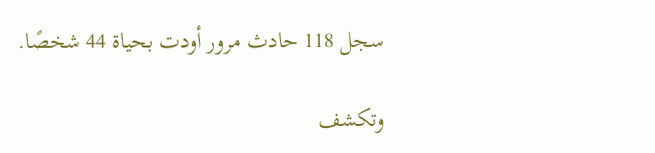سجل 118 حادث مرور أودت بحياة 44 شخصًا.

وتكشف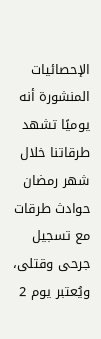الإحصائيات المنشورة أنه يوميًا تشهد طرقاتنا خلال شهر رمضان حوادث طرقات مع تسجيل جرحى وقتلى، ويُعتبر يوم 2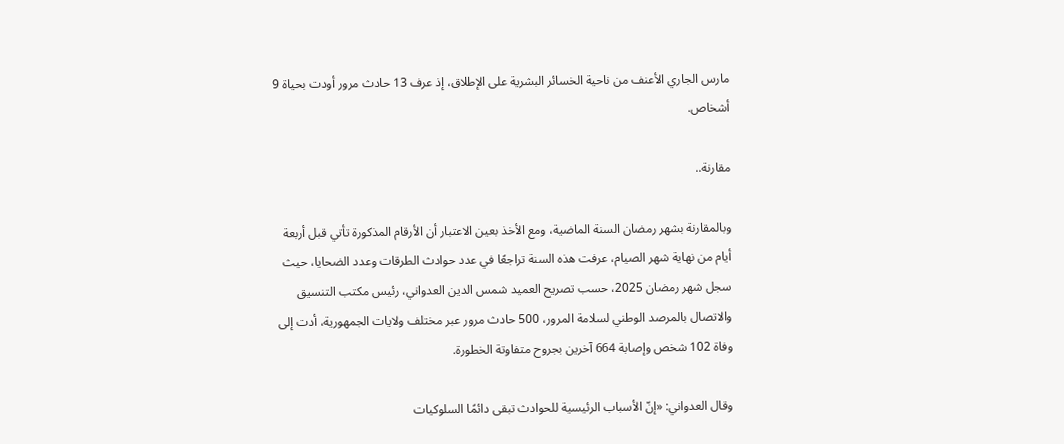مارس الجاري الأعنف من ناحية الخسائر البشرية على الإطلاق، إذ عرف 13 حادث مرور أودت بحياة 9 أشخاص.

مقارنة..

وبالمقارنة بشهر رمضان السنة الماضية، ومع الأخذ بعين الاعتبار أن الأرقام المذكورة تأتي قبل أربعة أيام من نهاية شهر الصيام، عرفت هذه السنة تراجعًا في عدد حوادث الطرقات وعدد الضحايا، حيث سجل شهر رمضان 2025، حسب تصريح العميد شمس الدين العدواني، رئيس مكتب التنسيق والاتصال بالمرصد الوطني لسلامة المرور، 500 حادث مرور عبر مختلف ولايات الجمهورية، أدت إلى وفاة 102 شخص وإصابة 664 آخرين بجروح متفاوتة الخطورة.

وقال العدواني: «إنّ الأسباب الرئيسية للحوادث تبقى دائمًا السلوكيات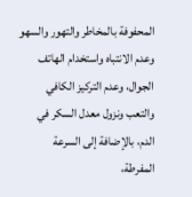المحفوفة بالمخاطر والتهور والسهو وعدم الانتباه واستخدام الهاتف الجوال، وعدم التركيز الكافي والتعب ونزول معدل السكر في الدم، بالإضافة إلى السرعة المفرطة،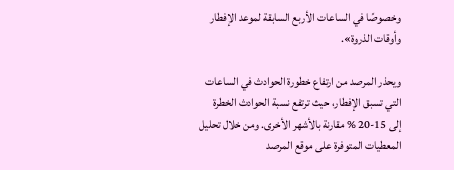وخصوصًا في الساعات الأربع السابقة لموعد الإفطار وأوقات الذروة».

ويحذر المرصد من ارتفاع خطورة الحوادث في الساعات التي تسبق الإفطار، حيث ترتفع نسبة الحوادث الخطرة إلى 15-20 % مقارنة بالأشهر الأخرى. ومن خلال تحليل المعطيات المتوفرة على موقع المرصد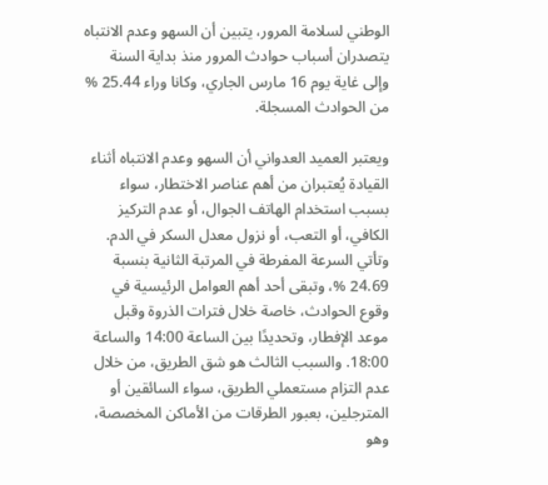الوطني لسلامة المرور، يتبين أن السهو وعدم الانتباه يتصدران أسباب حوادث المرور منذ بداية السنة وإلى غاية يوم 16 مارس الجاري، وكانا وراء 25.44 % من الحوادث المسجلة.

ويعتبر العميد العدواني أن السهو وعدم الانتباه أثناء القيادة يُعتبران من أهم عناصر الاختطار، سواء بسبب استخدام الهاتف الجوال، أو عدم التركيز الكافي، أو التعب، أو نزول معدل السكر في الدم. وتأتي السرعة المفرطة في المرتبة الثانية بنسبة 24.69 %، وتبقى أحد أهم العوامل الرئيسية في وقوع الحوادث، خاصة خلال فترات الذروة وقبل موعد الإفطار، وتحديدًا بين الساعة 14:00 والساعة 18:00. والسبب الثالث هو شق الطريق، من خلال عدم التزام مستعملي الطريق، سواء السائقين أو المترجلين، بعبور الطرقات من الأماكن المخصصة، وهو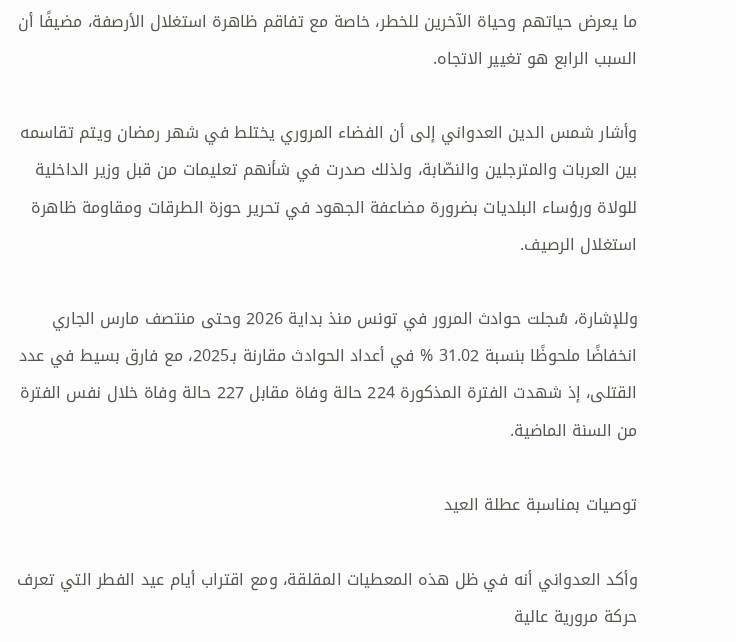ما يعرض حياتهم وحياة الآخرين للخطر، خاصة مع تفاقم ظاهرة استغلال الأرصفة، مضيفًا أن السبب الرابع هو تغيير الاتجاه.

وأشار شمس الدين العدواني إلى أن الفضاء المروري يختلط في شهر رمضان ويتم تقاسمه بين العربات والمترجلين والنصّابة، ولذلك صدرت في شأنهم تعليمات من قبل وزير الداخلية للولاة ورؤساء البلديات بضرورة مضاعفة الجهود في تحرير حوزة الطرقات ومقاومة ظاهرة استغلال الرصيف.

وللإشارة، سُجلت حوادث المرور في تونس منذ بداية 2026 وحتى منتصف مارس الجاري انخفاضًا ملحوظًا بنسبة 31.02 % في أعداد الحوادث مقارنة بـ2025، مع فارق بسيط في عدد القتلى، إذ شهدت الفترة المذكورة 224 حالة وفاة مقابل 227 حالة وفاة خلال نفس الفترة من السنة الماضية.

توصيات بمناسبة عطلة العيد

وأكد العدواني أنه في ظل هذه المعطيات المقلقة، ومع اقتراب أيام عيد الفطر التي تعرف حركة مرورية عالية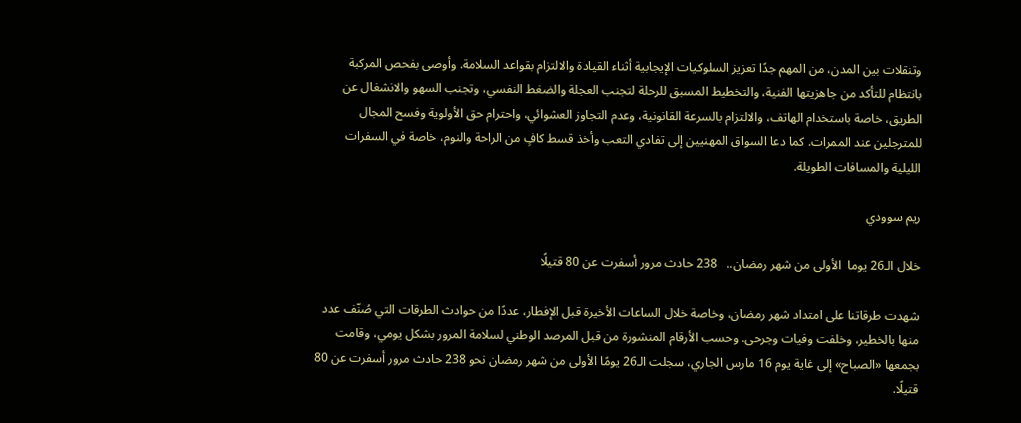وتنقلات بين المدن، من المهم جدًا تعزيز السلوكيات الإيجابية أثناء القيادة والالتزام بقواعد السلامة. وأوصى بفحص المركبة بانتظام للتأكد من جاهزيتها الفنية، والتخطيط المسبق للرحلة لتجنب العجلة والضغط النفسي، وتجنب السهو والانشغال عن الطريق، خاصة باستخدام الهاتف، والالتزام بالسرعة القانونية، وعدم التجاوز العشوائي، واحترام حق الأولوية وفسح المجال للمترجلين عند الممرات. كما دعا السواق المهنيين إلى تفادي التعب وأخذ قسط كافٍ من الراحة والنوم، خاصة في السفرات الليلية والمسافات الطويلة.

ريم سوودي

خلال الـ26 يوما  الأولى من شهر رمضان..   238 حادث مرور أسفرت عن 80 قتيلًا

شهدت طرقاتنا على امتداد شهر رمضان، وخاصة خلال الساعات الأخيرة قبل الإفطار، عددًا من حوادث الطرقات التي صُنّف عدد منها بالخطير، وخلفت وفيات وجرحى. وحسب الأرقام المنشورة من قبل المرصد الوطني لسلامة المرور بشكل يومي، وقامت بجمعها «الصباح» إلى غاية يوم 16 مارس الجاري، سجلت الـ26 يومًا الأولى من شهر رمضان نحو 238 حادث مرور أسفرت عن 80 قتيلًا.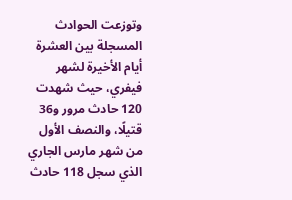وتوزعت الحوادث المسجلة بين العشرة أيام الأخيرة لشهر فيفري، حيث شهدت 120 حادث مرور و36 قتيلًا، والنصف الأول من شهر مارس الجاري الذي سجل 118 حادث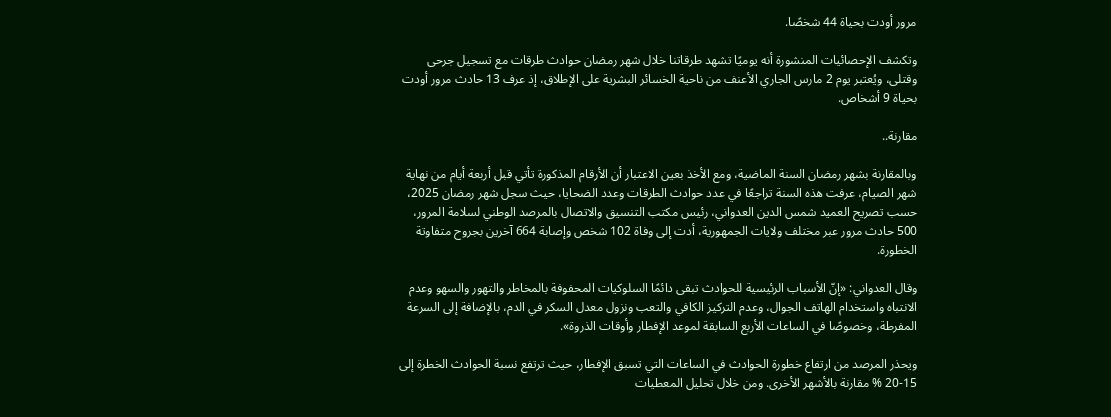مرور أودت بحياة 44 شخصًا.

وتكشف الإحصائيات المنشورة أنه يوميًا تشهد طرقاتنا خلال شهر رمضان حوادث طرقات مع تسجيل جرحى وقتلى، ويُعتبر يوم 2 مارس الجاري الأعنف من ناحية الخسائر البشرية على الإطلاق، إذ عرف 13 حادث مرور أودت بحياة 9 أشخاص.

مقارنة..

وبالمقارنة بشهر رمضان السنة الماضية، ومع الأخذ بعين الاعتبار أن الأرقام المذكورة تأتي قبل أربعة أيام من نهاية شهر الصيام، عرفت هذه السنة تراجعًا في عدد حوادث الطرقات وعدد الضحايا، حيث سجل شهر رمضان 2025، حسب تصريح العميد شمس الدين العدواني، رئيس مكتب التنسيق والاتصال بالمرصد الوطني لسلامة المرور، 500 حادث مرور عبر مختلف ولايات الجمهورية، أدت إلى وفاة 102 شخص وإصابة 664 آخرين بجروح متفاوتة الخطورة.

وقال العدواني: «إنّ الأسباب الرئيسية للحوادث تبقى دائمًا السلوكيات المحفوفة بالمخاطر والتهور والسهو وعدم الانتباه واستخدام الهاتف الجوال، وعدم التركيز الكافي والتعب ونزول معدل السكر في الدم، بالإضافة إلى السرعة المفرطة، وخصوصًا في الساعات الأربع السابقة لموعد الإفطار وأوقات الذروة».

ويحذر المرصد من ارتفاع خطورة الحوادث في الساعات التي تسبق الإفطار، حيث ترتفع نسبة الحوادث الخطرة إلى 15-20 % مقارنة بالأشهر الأخرى. ومن خلال تحليل المعطيات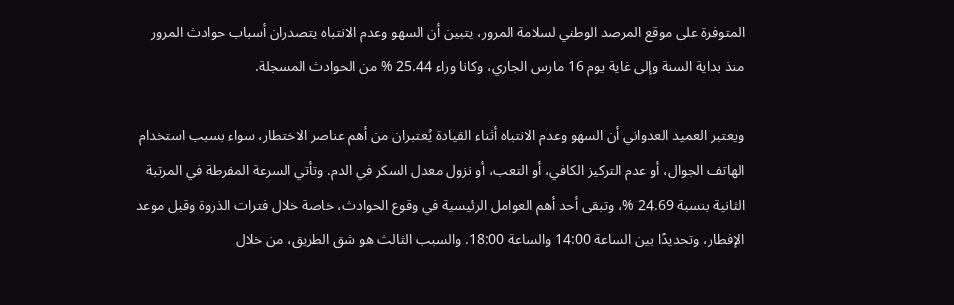المتوفرة على موقع المرصد الوطني لسلامة المرور، يتبين أن السهو وعدم الانتباه يتصدران أسباب حوادث المرور منذ بداية السنة وإلى غاية يوم 16 مارس الجاري، وكانا وراء 25.44 % من الحوادث المسجلة.

ويعتبر العميد العدواني أن السهو وعدم الانتباه أثناء القيادة يُعتبران من أهم عناصر الاختطار، سواء بسبب استخدام الهاتف الجوال، أو عدم التركيز الكافي، أو التعب، أو نزول معدل السكر في الدم. وتأتي السرعة المفرطة في المرتبة الثانية بنسبة 24.69 %، وتبقى أحد أهم العوامل الرئيسية في وقوع الحوادث، خاصة خلال فترات الذروة وقبل موعد الإفطار، وتحديدًا بين الساعة 14:00 والساعة 18:00. والسبب الثالث هو شق الطريق، من خلال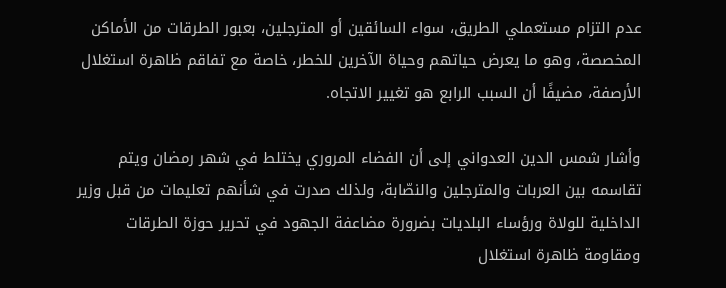عدم التزام مستعملي الطريق، سواء السائقين أو المترجلين، بعبور الطرقات من الأماكن المخصصة، وهو ما يعرض حياتهم وحياة الآخرين للخطر، خاصة مع تفاقم ظاهرة استغلال الأرصفة، مضيفًا أن السبب الرابع هو تغيير الاتجاه.

وأشار شمس الدين العدواني إلى أن الفضاء المروري يختلط في شهر رمضان ويتم تقاسمه بين العربات والمترجلين والنصّابة، ولذلك صدرت في شأنهم تعليمات من قبل وزير الداخلية للولاة ورؤساء البلديات بضرورة مضاعفة الجهود في تحرير حوزة الطرقات ومقاومة ظاهرة استغلال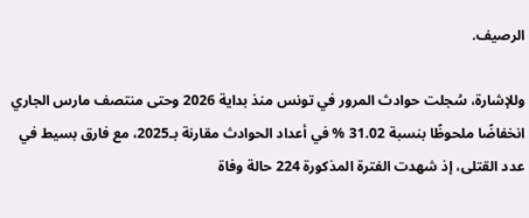الرصيف.

وللإشارة، سُجلت حوادث المرور في تونس منذ بداية 2026 وحتى منتصف مارس الجاري انخفاضًا ملحوظًا بنسبة 31.02 % في أعداد الحوادث مقارنة بـ2025، مع فارق بسيط في عدد القتلى، إذ شهدت الفترة المذكورة 224 حالة وفاة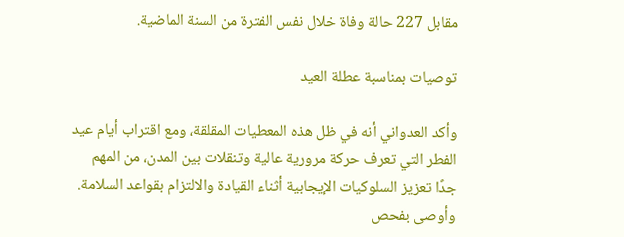مقابل 227 حالة وفاة خلال نفس الفترة من السنة الماضية.

توصيات بمناسبة عطلة العيد

وأكد العدواني أنه في ظل هذه المعطيات المقلقة، ومع اقتراب أيام عيد الفطر التي تعرف حركة مرورية عالية وتنقلات بين المدن، من المهم جدًا تعزيز السلوكيات الإيجابية أثناء القيادة والالتزام بقواعد السلامة. وأوصى بفحص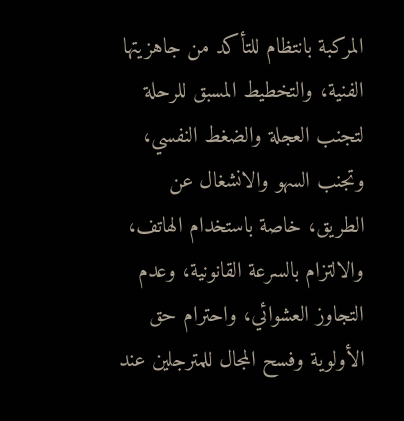المركبة بانتظام للتأكد من جاهزيتها الفنية، والتخطيط المسبق للرحلة لتجنب العجلة والضغط النفسي، وتجنب السهو والانشغال عن الطريق، خاصة باستخدام الهاتف، والالتزام بالسرعة القانونية، وعدم التجاوز العشوائي، واحترام حق الأولوية وفسح المجال للمترجلين عند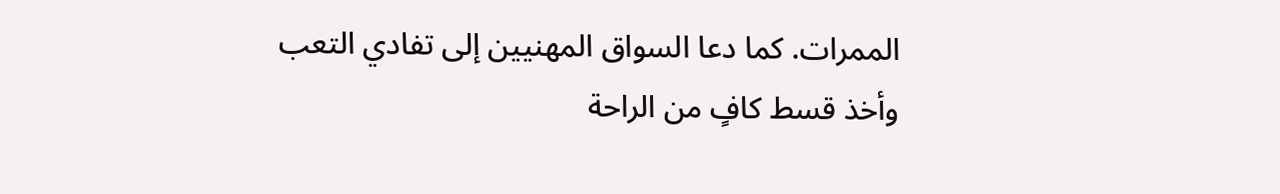الممرات. كما دعا السواق المهنيين إلى تفادي التعب وأخذ قسط كافٍ من الراحة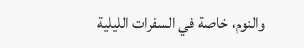والنوم، خاصة في السفرات الليلية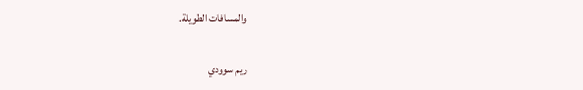والمسافات الطويلة.

ريم سوودي